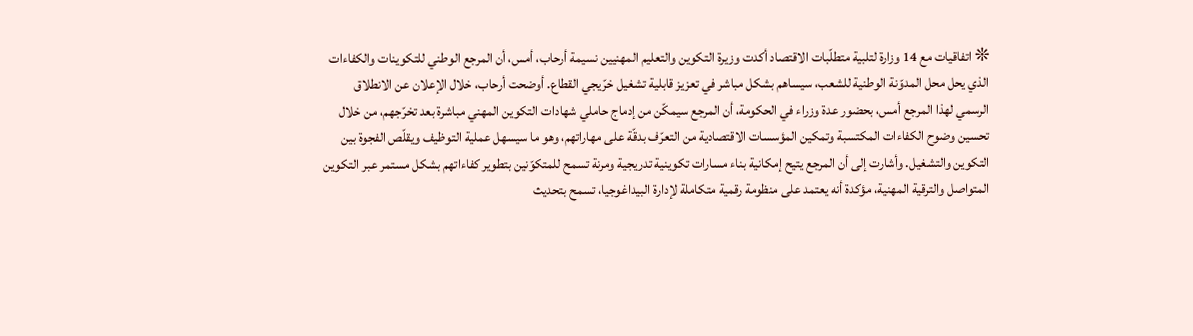❊ اتفاقيات مع 14 وزارة لتلبية متطلّبات الاقتصاد أكدت وزيرة التكوين والتعليم المهنيين نسيمة أرحاب، أمس، أن المرجع الوطني للتكوينات والكفاءات الذي يحل محل المدوّنة الوطنية للشعب، سيساهم بشكل مباشر في تعزيز قابلية تشغيل خرّيجي القطاع. أوضحت أرحاب، خلال الإعلان عن الانطلاق الرسمي لهذا المرجع أمس، بحضور عدة وزراء في الحكومة، أن المرجع سيمكّن من إدماج حاملي شهادات التكوين المهني مباشرة بعد تخرّجهم، من خلال تحسين وضوح الكفاءات المكتسبة وتمكين المؤسسات الاقتصادية من التعرّف بدقّة على مهاراتهم، وهو ما سيسهل عملية التوظيف ويقلّص الفجوة بين التكوين والتشغيل. وأشارت إلى أن المرجع يتيح إمكانية بناء مسارات تكوينية تدريجية ومرنة تسمح للمتكوّنين بتطوير كفاءاتهم بشكل مستمر عبر التكوين المتواصل والترقية المهنية، مؤكدة أنه يعتمد على منظومة رقمية متكاملة لإدارة البيداغوجيا، تسمح بتحديث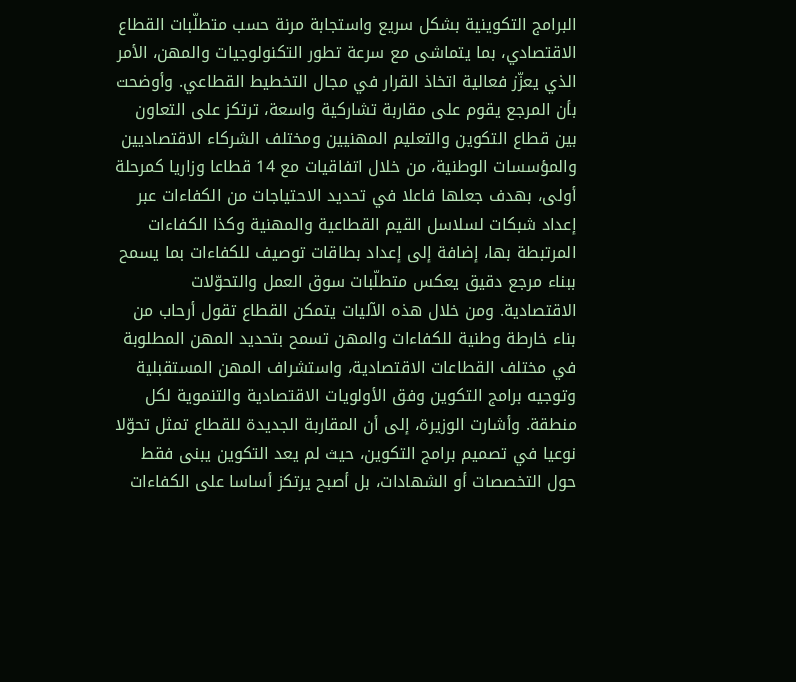البرامج التكوينية بشكل سريع واستجابة مرنة حسب متطلّبات القطاع الاقتصادي، بما يتماشى مع سرعة تطور التكنولوجيات والمهن، الأمر الذي يعزّز فعالية اتخاذ القرار في مجال التخطيط القطاعي. وأوضحت بأن المرجع يقوم على مقاربة تشاركية واسعة، ترتكز على التعاون بين قطاع التكوين والتعليم المهنيين ومختلف الشركاء الاقتصاديين والمؤسسات الوطنية، من خلال اتفاقيات مع 14 قطاعا وزاريا كمرحلة أولى، بهدف جعلها فاعلا في تحديد الاحتياجات من الكفاءات عبر إعداد شبكات لسلاسل القيم القطاعية والمهنية وكذا الكفاءات المرتبطة بها، إضافة إلى إعداد بطاقات توصيف للكفاءات بما يسمح ببناء مرجع دقيق يعكس متطلّبات سوق العمل والتحوّلات الاقتصادية. ومن خلال هذه الآليات يتمكن القطاع تقول أرحاب من بناء خارطة وطنية للكفاءات والمهن تسمح بتحديد المهن المطلوبة في مختلف القطاعات الاقتصادية، واستشراف المهن المستقبلية وتوجيه برامج التكوين وفق الأولويات الاقتصادية والتنموية لكل منطقة. وأشارت الوزيرة، إلى أن المقاربة الجديدة للقطاع تمثل تحوّلا نوعيا في تصميم برامج التكوين، حيث لم يعد التكوين يبنى فقط حول التخصصات أو الشهادات، بل أصبح يرتكز أساسا على الكفاءات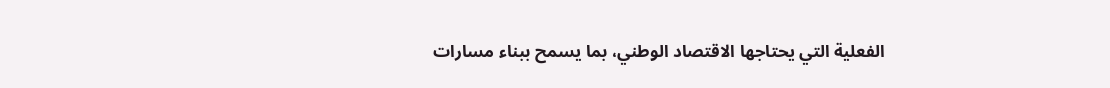الفعلية التي يحتاجها الاقتصاد الوطني، بما يسمح ببناء مسارات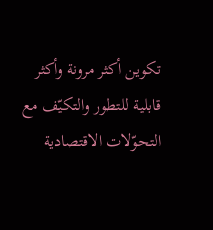تكوين أكثر مرونة وأكثر قابلية للتطور والتكيّف مع التحوّلات الاقتصادية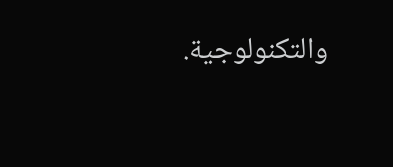والتكنولوجية.